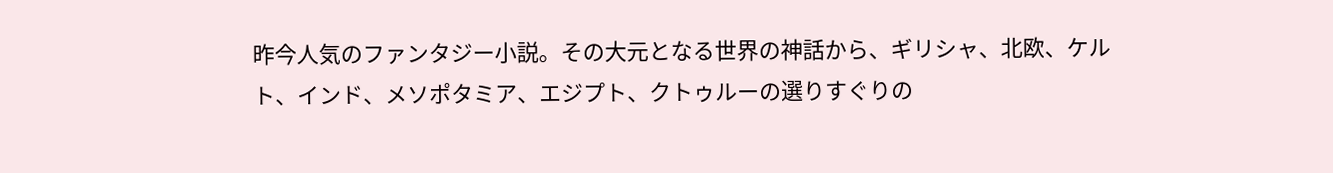昨今人気のファンタジー小説。その大元となる世界の神話から、ギリシャ、北欧、ケルト、インド、メソポタミア、エジプト、クトゥルーの選りすぐりの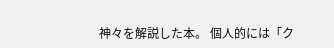神々を解説した本。 個人的には「ク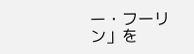ー・フーリン」を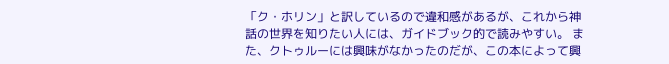「ク・ホリン」と訳しているので違和感があるが、これから神話の世界を知りたい人には、ガイドブック的で読みやすい。 また、クトゥルーには興味がなかったのだが、この本によって興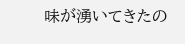味が湧いてきたの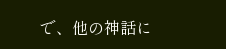で、他の神話に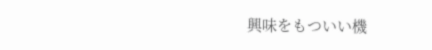興味をもついい機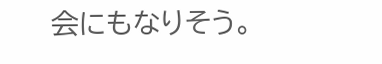会にもなりそう。